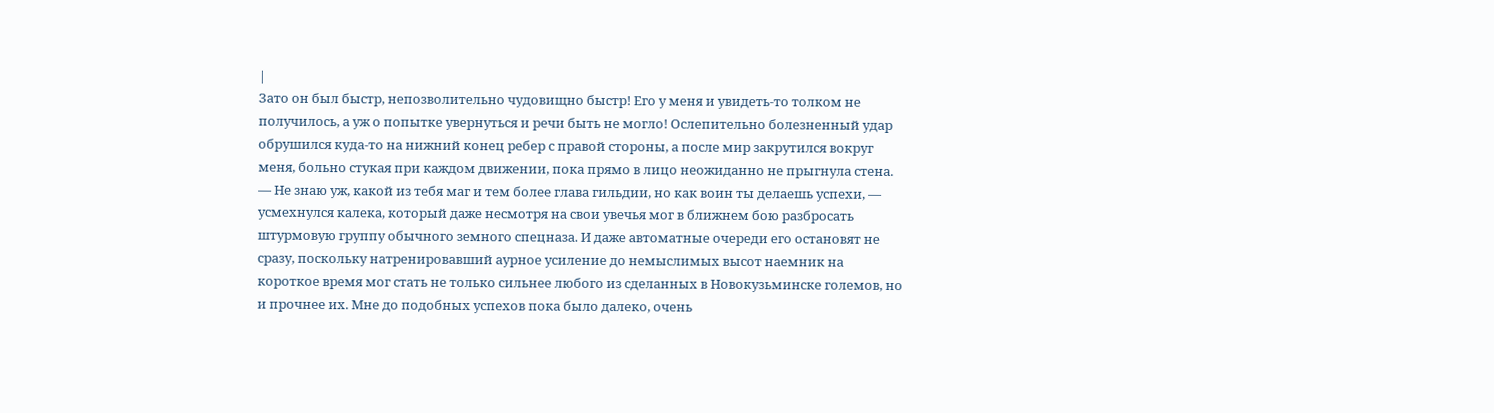|
Зато он был быстр, непозволительно чудовищно быстр! Его у меня и увидеть-то толком не получилось, а уж о попытке увернуться и речи быть не могло! Ослепительно болезненный удар обрушился куда-то на нижний конец ребер с правой стороны, а после мир закрутился вокруг меня, больно стукая при каждом движении, пока прямо в лицо неожиданно не прыгнула стена.
— Не знаю уж, какой из тебя маг и тем более глава гильдии, но как воин ты делаешь успехи, — усмехнулся калека, который даже несмотря на свои увечья мог в ближнем бою разбросать штурмовую группу обычного земного спецназа. И даже автоматные очереди его остановят не сразу, поскольку натренировавший аурное усиление до немыслимых высот наемник на короткое время мог стать не только сильнее любого из сделанных в Новокузьминске големов, но и прочнее их. Мне до подобных успехов пока было далеко, очень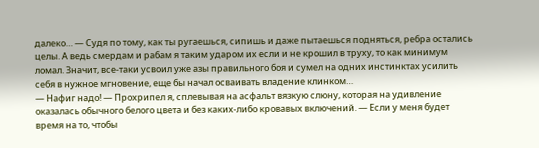далеко… — Судя по тому, как ты ругаешься, сипишь и даже пытаешься подняться, ребра остались целы. А ведь смердам и рабам я таким ударом их если и не крошил в труху, то как минимум ломал. Значит, все-таки усвоил уже азы правильного боя и сумел на одних инстинктах усилить себя в нужное мгновение, еще бы начал осваивать владение клинком…
— Нафиг надо! — Прохрипел я, сплевывая на асфальт вязкую слюну, которая на удивление оказалась обычного белого цвета и без каких-либо кровавых включений. — Если у меня будет время на то, чтобы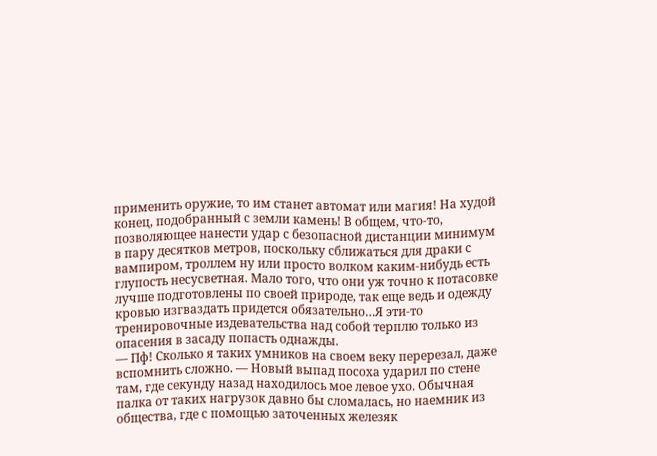применить оружие, то им станет автомат или магия! На худой конец, подобранный с земли камень! В общем, что-то, позволяющее нанести удар с безопасной дистанции минимум в пару десятков метров, поскольку сближаться для драки с вампиром, троллем ну или просто волком каким-нибудь есть глупость несусветная. Мало того, что они уж точно к потасовке лучше подготовлены по своей природе, так еще ведь и одежду кровью изгваздать придется обязательно…Я эти-то тренировочные издевательства над собой терплю только из опасения в засаду попасть однажды.
— Пф! Сколько я таких умников на своем веку перерезал, даже вспомнить сложно. — Новый выпад посоха ударил по стене там, где секунду назад находилось мое левое ухо. Обычная палка от таких нагрузок давно бы сломалась, но наемник из общества, где с помощью заточенных железяк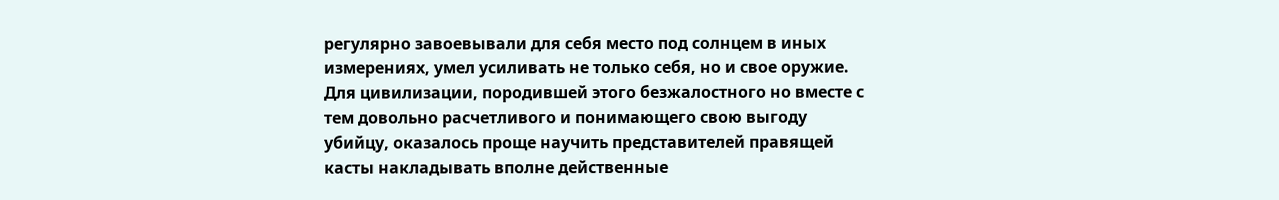регулярно завоевывали для себя место под солнцем в иных измерениях, умел усиливать не только себя, но и свое оружие. Для цивилизации, породившей этого безжалостного но вместе с тем довольно расчетливого и понимающего свою выгоду убийцу, оказалось проще научить представителей правящей касты накладывать вполне действенные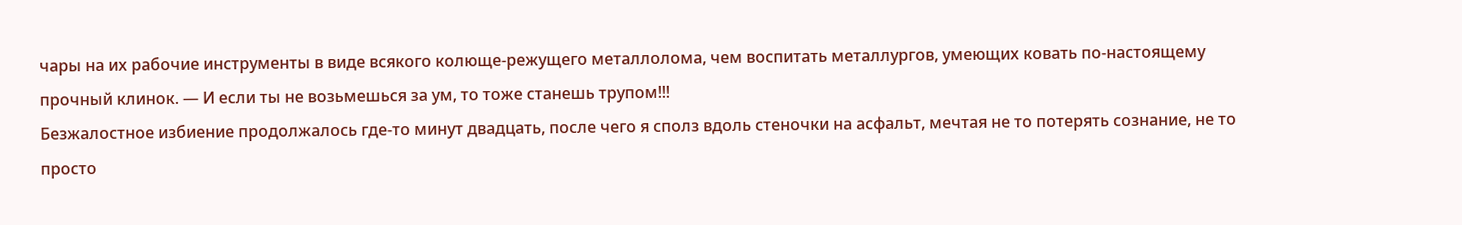чары на их рабочие инструменты в виде всякого колюще-режущего металлолома, чем воспитать металлургов, умеющих ковать по-настоящему прочный клинок. — И если ты не возьмешься за ум, то тоже станешь трупом!!!
Безжалостное избиение продолжалось где-то минут двадцать, после чего я сполз вдоль стеночки на асфальт, мечтая не то потерять сознание, не то просто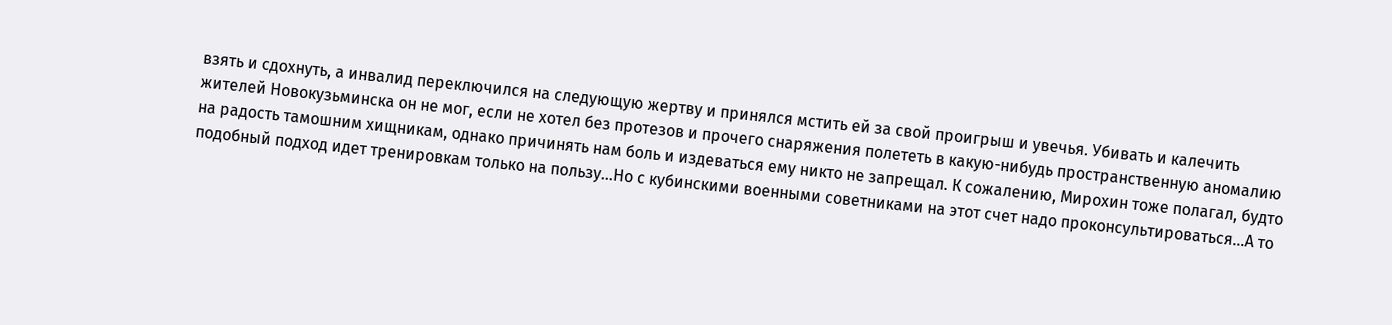взять и сдохнуть, а инвалид переключился на следующую жертву и принялся мстить ей за свой проигрыш и увечья. Убивать и калечить жителей Новокузьминска он не мог, если не хотел без протезов и прочего снаряжения полететь в какую-нибудь пространственную аномалию на радость тамошним хищникам, однако причинять нам боль и издеваться ему никто не запрещал. К сожалению, Мирохин тоже полагал, будто подобный подход идет тренировкам только на пользу…Но с кубинскими военными советниками на этот счет надо проконсультироваться…А то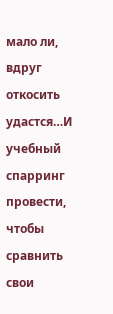мало ли, вдруг откосить удастся…И учебный спарринг провести, чтобы сравнить свои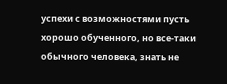успехи с возможностями пусть хорошо обученного, но все-таки обычного человека, знать не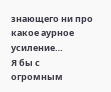знающего ни про какое аурное усиление…
Я бы с огромным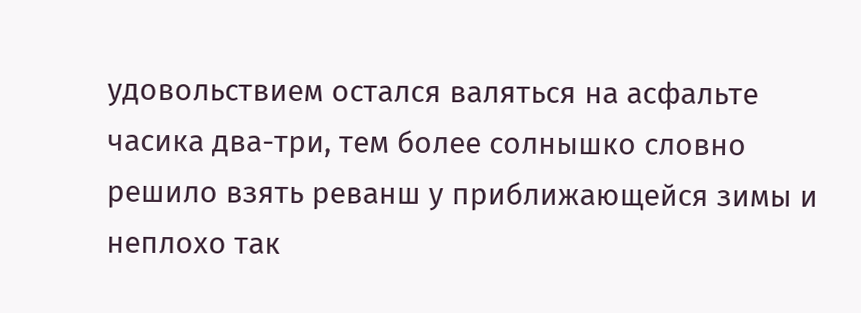удовольствием остался валяться на асфальте часика два-три, тем более солнышко словно решило взять реванш у приближающейся зимы и неплохо так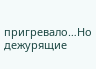пригревало…Но дежурящие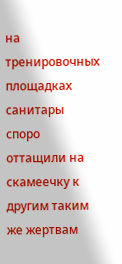на тренировочных площадках санитары споро оттащили на скамеечку к другим таким же жертвам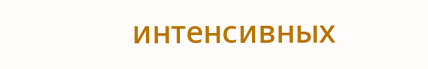интенсивных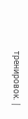тренировок. |